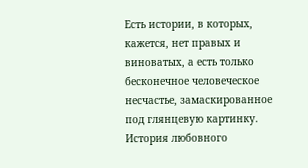Есть истории, в которых, кажется, нет правых и виноватых, а есть только бесконечное человеческое несчастье, замаскированное под глянцевую картинку. История любовного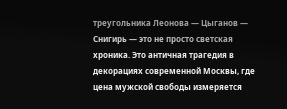треугольника Леонова — Цыганов — Снигирь — это не просто светская хроника. Это античная трагедия в декорациях современной Москвы, где цена мужской свободы измеряется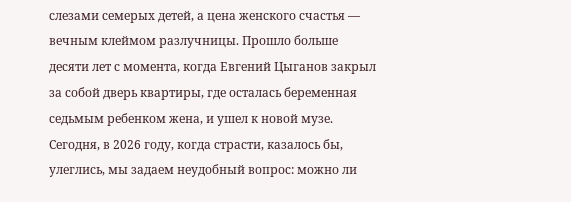слезами семерых детей, а цена женского счастья — вечным клеймом разлучницы. Прошло больше десяти лет с момента, когда Евгений Цыганов закрыл за собой дверь квартиры, где осталась беременная седьмым ребенком жена, и ушел к новой музе. Сегодня, в 2026 году, когда страсти, казалось бы, улеглись, мы задаем неудобный вопрос: можно ли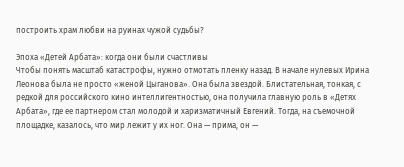построить храм любви на руинах чужой судьбы?

Эпоха «Детей Арбата»: когда они были счастливы
Чтобы понять масштаб катастрофы, нужно отмотать пленку назад. В начале нулевых Ирина Леонова была не просто «женой Цыганова». Она была звездой. Блистательная, тонкая, с редкой для российского кино интеллигентностью, она получила главную роль в «Детях Арбата», где ее партнером стал молодой и харизматичный Евгений. Тогда, на съемочной площадке, казалось, что мир лежит у их ног. Она — прима, он —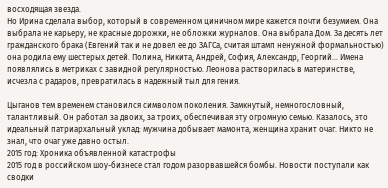восходящая звезда.
Но Ирина сделала выбор, который в современном циничном мире кажется почти безумием. Она выбрала не карьеру, не красные дорожки, не обложки журналов. Она выбрала Дом. За десять лет гражданского брака (Евгений так и не довел ее до ЗАГСа, считая штамп ненужной формальностью) она родила ему шестерых детей. Полина, Никита, Андрей, София, Александр, Георгий… Имена появлялись в метриках с завидной регулярностью. Леонова растворилась в материнстве, исчезла с радаров, превратилась в надежный тыл для гения.

Цыганов тем временем становился символом поколения. Замкнутый, немногословный, талантливый. Он работал за двоих, за троих, обеспечивая эту огромную семью. Казалось, это идеальный патриархальный уклад: мужчина добывает мамонта, женщина хранит очаг. Никто не знал, что очаг уже давно остыл.
2015 год: Хроника объявленной катастрофы
2015 год в российском шоу-бизнесе стал годом разорвавшейся бомбы. Новости поступали как сводки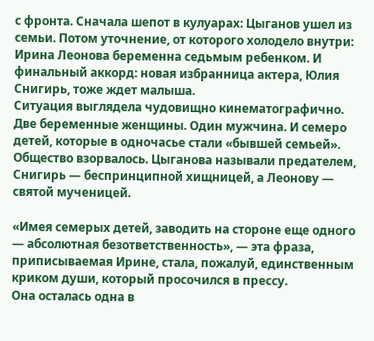с фронта. Сначала шепот в кулуарах: Цыганов ушел из семьи. Потом уточнение, от которого холодело внутри: Ирина Леонова беременна седьмым ребенком. И финальный аккорд: новая избранница актера, Юлия Снигирь, тоже ждет малыша.
Ситуация выглядела чудовищно кинематографично. Две беременные женщины. Один мужчина. И семеро детей, которые в одночасье стали «бывшей семьей». Общество взорвалось. Цыганова называли предателем, Снигирь — беспринципной хищницей, а Леонову — святой мученицей.

«Имея семерых детей, заводить на стороне еще одного — абсолютная безответственность», — эта фраза, приписываемая Ирине, стала, пожалуй, единственным криком души, который просочился в прессу.
Она осталась одна в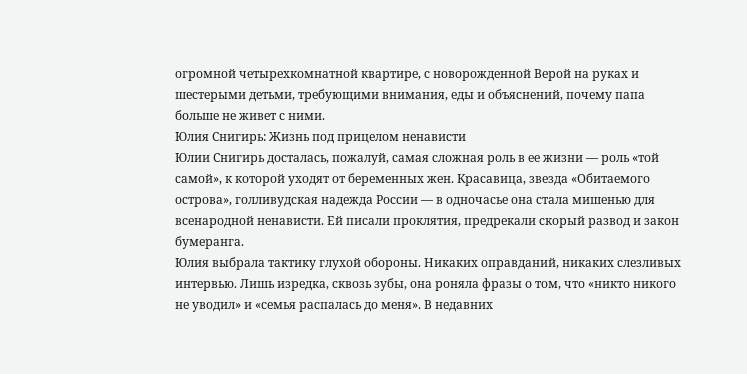огромной четырехкомнатной квартире, с новорожденной Верой на руках и шестерыми детьми, требующими внимания, еды и объяснений, почему папа больше не живет с ними.
Юлия Снигирь: Жизнь под прицелом ненависти
Юлии Снигирь досталась, пожалуй, самая сложная роль в ее жизни — роль «той самой», к которой уходят от беременных жен. Красавица, звезда «Обитаемого острова», голливудская надежда России — в одночасье она стала мишенью для всенародной ненависти. Ей писали проклятия, предрекали скорый развод и закон бумеранга.
Юлия выбрала тактику глухой обороны. Никаких оправданий, никаких слезливых интервью. Лишь изредка, сквозь зубы, она роняла фразы о том, что «никто никого не уводил» и «семья распалась до меня». В недавних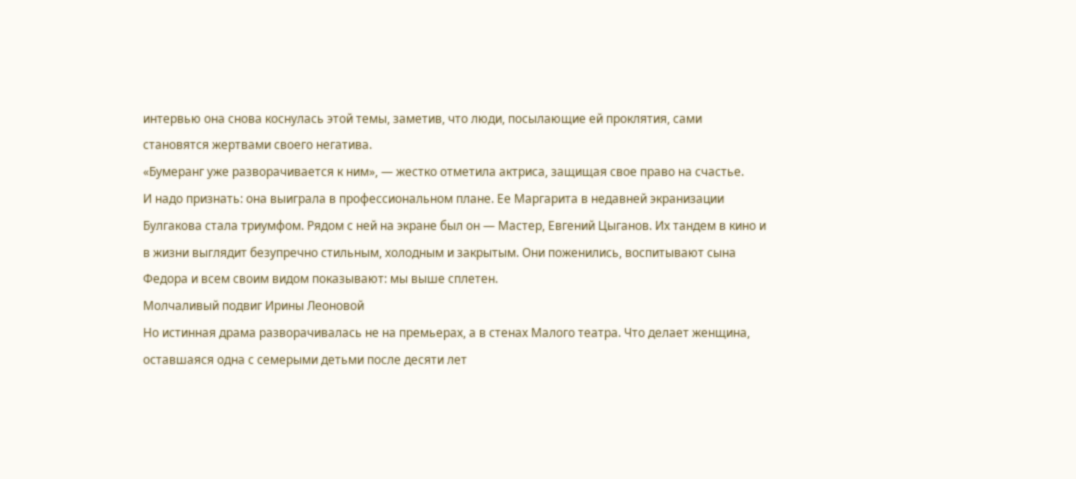интервью она снова коснулась этой темы, заметив, что люди, посылающие ей проклятия, сами становятся жертвами своего негатива.
«Бумеранг уже разворачивается к ним», — жестко отметила актриса, защищая свое право на счастье.
И надо признать: она выиграла в профессиональном плане. Ее Маргарита в недавней экранизации Булгакова стала триумфом. Рядом с ней на экране был он — Мастер, Евгений Цыганов. Их тандем в кино и в жизни выглядит безупречно стильным, холодным и закрытым. Они поженились, воспитывают сына Федора и всем своим видом показывают: мы выше сплетен.
Молчаливый подвиг Ирины Леоновой
Но истинная драма разворачивалась не на премьерах, а в стенах Малого театра. Что делает женщина, оставшаяся одна с семерыми детьми после десяти лет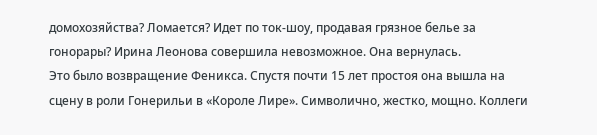домохозяйства? Ломается? Идет по ток-шоу, продавая грязное белье за гонорары? Ирина Леонова совершила невозможное. Она вернулась.
Это было возвращение Феникса. Спустя почти 15 лет простоя она вышла на сцену в роли Гонерильи в «Короле Лире». Символично, жестко, мощно. Коллеги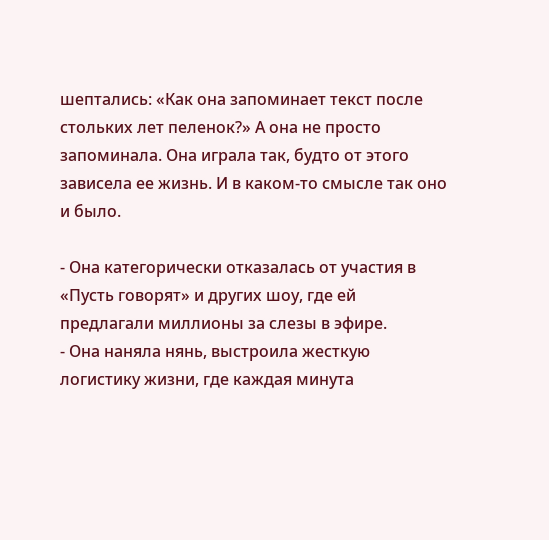шептались: «Как она запоминает текст после стольких лет пеленок?» А она не просто запоминала. Она играла так, будто от этого зависела ее жизнь. И в каком-то смысле так оно и было.

- Она категорически отказалась от участия в «Пусть говорят» и других шоу, где ей предлагали миллионы за слезы в эфире.
- Она наняла нянь, выстроила жесткую логистику жизни, где каждая минута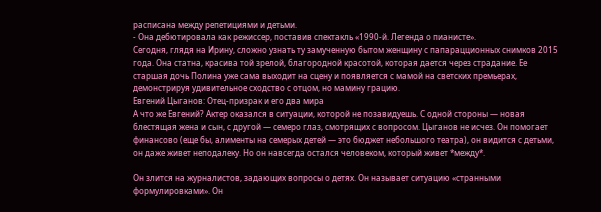расписана между репетициями и детьми.
- Она дебютировала как режиссер, поставив спектакль «1990-й. Легенда о пианисте».
Сегодня, глядя на Ирину, сложно узнать ту замученную бытом женщину с папарацционных снимков 2015 года. Она статна, красива той зрелой, благородной красотой, которая дается через страдание. Ее старшая дочь Полина уже сама выходит на сцену и появляется с мамой на светских премьерах, демонстрируя удивительное сходство с отцом, но мамину грацию.
Евгений Цыганов: Отец-призрак и его два мира
А что же Евгений? Актер оказался в ситуации, которой не позавидуешь. С одной стороны — новая блестящая жена и сын, с другой — семеро глаз, смотрящих с вопросом. Цыганов не исчез. Он помогает финансово (еще бы, алименты на семерых детей — это бюджет небольшого театра), он видится с детьми, он даже живет неподалеку. Но он навсегда остался человеком, который живет *между*.

Он злится на журналистов, задающих вопросы о детях. Он называет ситуацию «странными формулировками». Он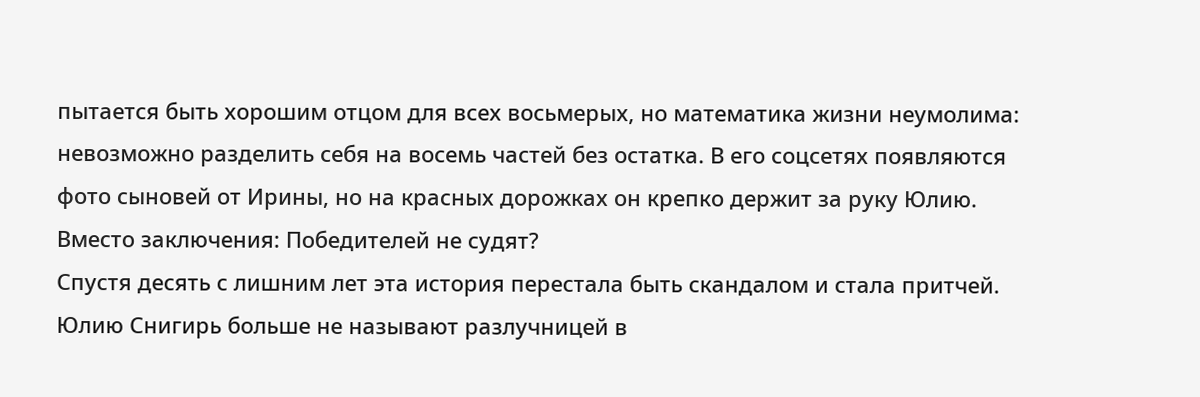пытается быть хорошим отцом для всех восьмерых, но математика жизни неумолима: невозможно разделить себя на восемь частей без остатка. В его соцсетях появляются фото сыновей от Ирины, но на красных дорожках он крепко держит за руку Юлию.
Вместо заключения: Победителей не судят?
Спустя десять с лишним лет эта история перестала быть скандалом и стала притчей. Юлию Снигирь больше не называют разлучницей в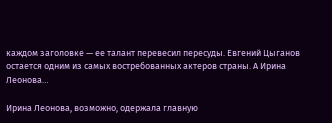каждом заголовке — ее талант перевесил пересуды. Евгений Цыганов остается одним из самых востребованных актеров страны. А Ирина Леонова…

Ирина Леонова, возможно, одержала главную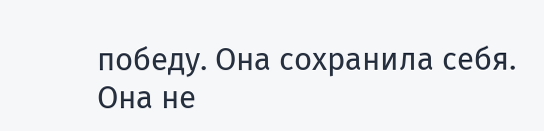победу. Она сохранила себя. Она не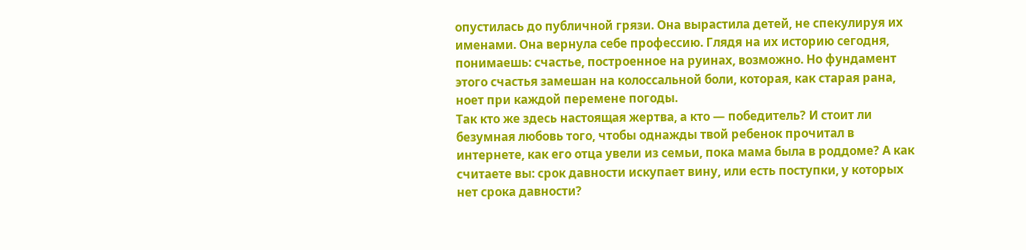опустилась до публичной грязи. Она вырастила детей, не спекулируя их именами. Она вернула себе профессию. Глядя на их историю сегодня, понимаешь: счастье, построенное на руинах, возможно. Но фундамент этого счастья замешан на колоссальной боли, которая, как старая рана, ноет при каждой перемене погоды.
Так кто же здесь настоящая жертва, а кто — победитель? И стоит ли безумная любовь того, чтобы однажды твой ребенок прочитал в интернете, как его отца увели из семьи, пока мама была в роддоме? А как считаете вы: срок давности искупает вину, или есть поступки, у которых нет срока давности?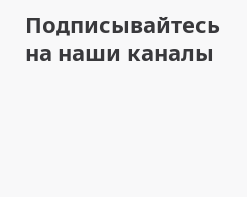Подписывайтесь на наши каналы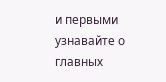и первыми узнавайте о главных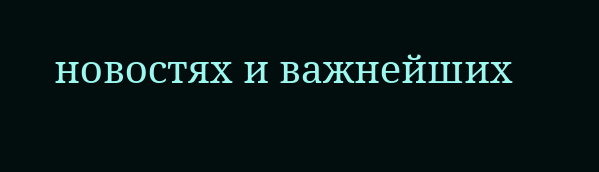новостях и важнейших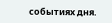событиях дня.